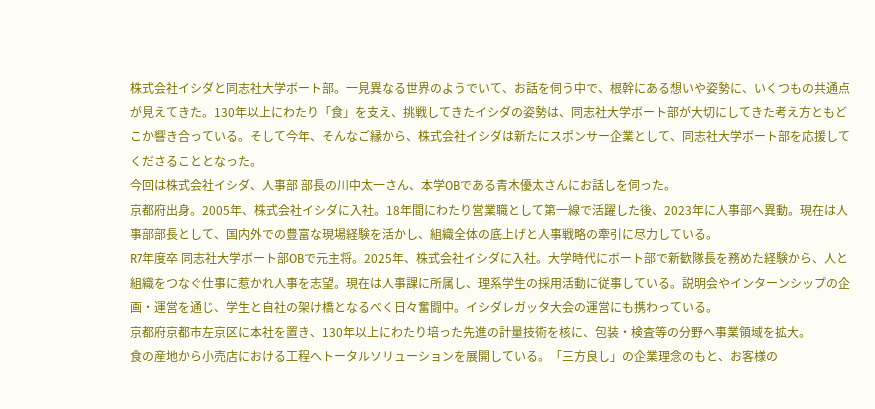株式会社イシダと同志社大学ボート部。一見異なる世界のようでいて、お話を伺う中で、根幹にある想いや姿勢に、いくつもの共通点が見えてきた。130年以上にわたり「食」を支え、挑戦してきたイシダの姿勢は、同志社大学ボート部が大切にしてきた考え方ともどこか響き合っている。そして今年、そんなご縁から、株式会社イシダは新たにスポンサー企業として、同志社大学ボート部を応援してくださることとなった。
今回は株式会社イシダ、人事部 部長の川中太一さん、本学OBである青木優太さんにお話しを伺った。
京都府出身。2005年、株式会社イシダに入社。18年間にわたり営業職として第一線で活躍した後、2023年に人事部へ異動。現在は人事部部長として、国内外での豊富な現場経験を活かし、組織全体の底上げと人事戦略の牽引に尽力している。
R7年度卒 同志社大学ボート部OBで元主将。2025年、株式会社イシダに入社。大学時代にボート部で新歓隊長を務めた経験から、人と組織をつなぐ仕事に惹かれ人事を志望。現在は人事課に所属し、理系学生の採用活動に従事している。説明会やインターンシップの企画・運営を通じ、学生と自社の架け橋となるべく日々奮闘中。イシダレガッタ大会の運営にも携わっている。
京都府京都市左京区に本社を置き、130年以上にわたり培った先進の計量技術を核に、包装・検査等の分野へ事業領域を拡大。
食の産地から小売店における工程へトータルソリューションを展開している。「三方良し」の企業理念のもと、お客様の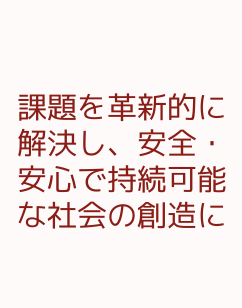課題を革新的に解決し、安全・安心で持続可能な社会の創造に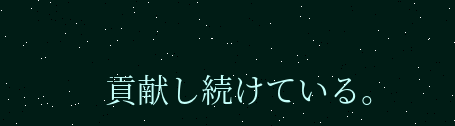貢献し続けている。